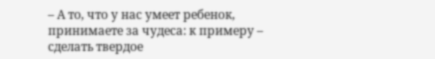– А то, что у нас умеет ребенок, принимаете за чудеса: к примеру – сделать твердое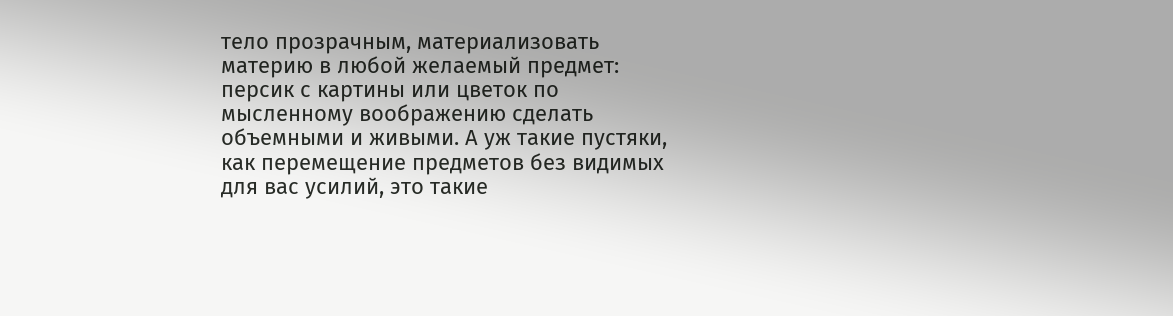тело прозрачным, материализовать материю в любой желаемый предмет: персик с картины или цветок по мысленному воображению сделать объемными и живыми. А уж такие пустяки, как перемещение предметов без видимых для вас усилий, это такие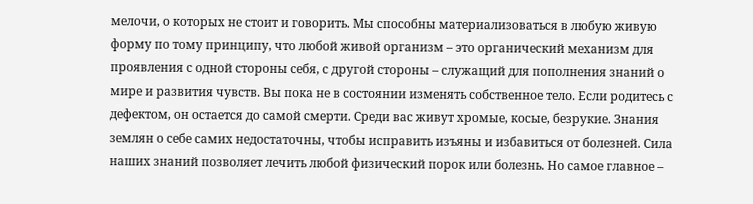мелочи, о которых не стоит и говорить. Мы способны материализоваться в любую живую форму по тому принципу, что любой живой организм – это органический механизм для проявления с одной стороны себя, с другой стороны – служащий для пополнения знаний о мире и развития чувств. Вы пока не в состоянии изменять собственное тело. Если родитесь с дефектом, он остается до самой смерти. Среди вас живут хромые, косые, безрукие. Знания землян о себе самих недостаточны, чтобы исправить изъяны и избавиться от болезней. Сила наших знаний позволяет лечить любой физический порок или болезнь. Но самое главное –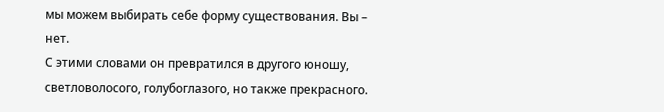мы можем выбирать себе форму существования. Вы – нет.
С этими словами он превратился в другого юношу, светловолосого, голубоглазого, но также прекрасного.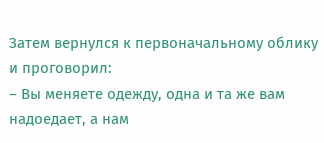Затем вернулся к первоначальному облику и проговорил:
– Вы меняете одежду, одна и та же вам надоедает, а нам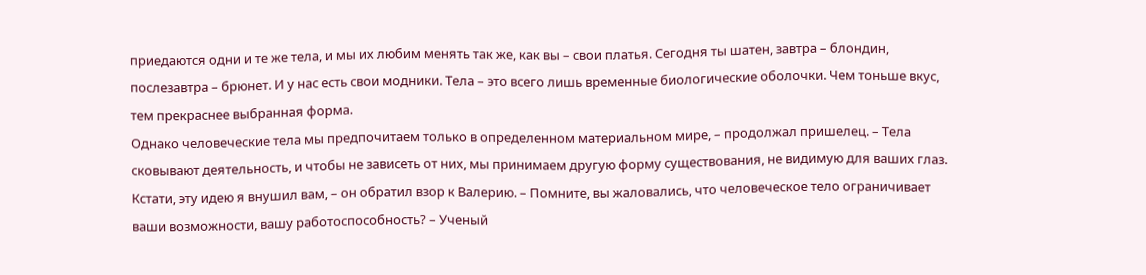приедаются одни и те же тела, и мы их любим менять так же, как вы – свои платья. Сегодня ты шатен, завтра – блондин, послезавтра – брюнет. И у нас есть свои модники. Тела – это всего лишь временные биологические оболочки. Чем тоньше вкус, тем прекраснее выбранная форма.
Однако человеческие тела мы предпочитаем только в определенном материальном мире, – продолжал пришелец. – Тела сковывают деятельность, и чтобы не зависеть от них, мы принимаем другую форму существования, не видимую для ваших глаз. Кстати, эту идею я внушил вам, – он обратил взор к Валерию. – Помните, вы жаловались, что человеческое тело ограничивает ваши возможности, вашу работоспособность? – Ученый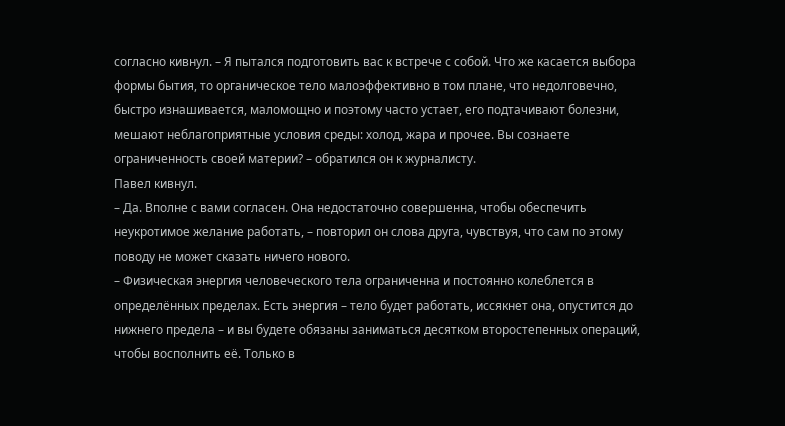согласно кивнул. – Я пытался подготовить вас к встрече с собой. Что же касается выбора формы бытия, то органическое тело малоэффективно в том плане, что недолговечно, быстро изнашивается, маломощно и поэтому часто устает, его подтачивают болезни, мешают неблагоприятные условия среды: холод, жара и прочее. Вы сознаете ограниченность своей материи? – обратился он к журналисту.
Павел кивнул.
– Да. Вполне с вами согласен. Она недостаточно совершенна, чтобы обеспечить неукротимое желание работать, – повторил он слова друга, чувствуя, что сам по этому поводу не может сказать ничего нового.
– Физическая энергия человеческого тела ограниченна и постоянно колеблется в определённых пределах. Есть энергия – тело будет работать, иссякнет она, опустится до нижнего предела – и вы будете обязаны заниматься десятком второстепенных операций, чтобы восполнить её. Только в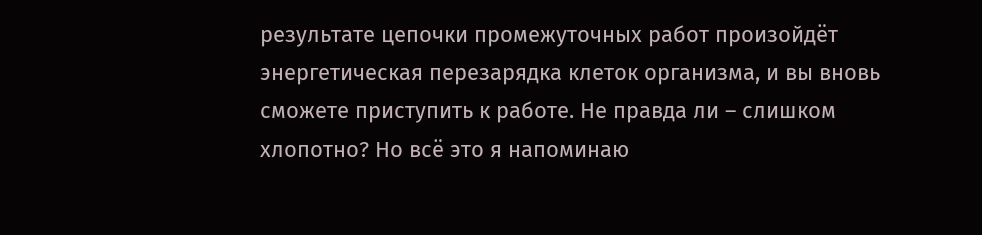результате цепочки промежуточных работ произойдёт энергетическая перезарядка клеток организма, и вы вновь сможете приступить к работе. Не правда ли – слишком хлопотно? Но всё это я напоминаю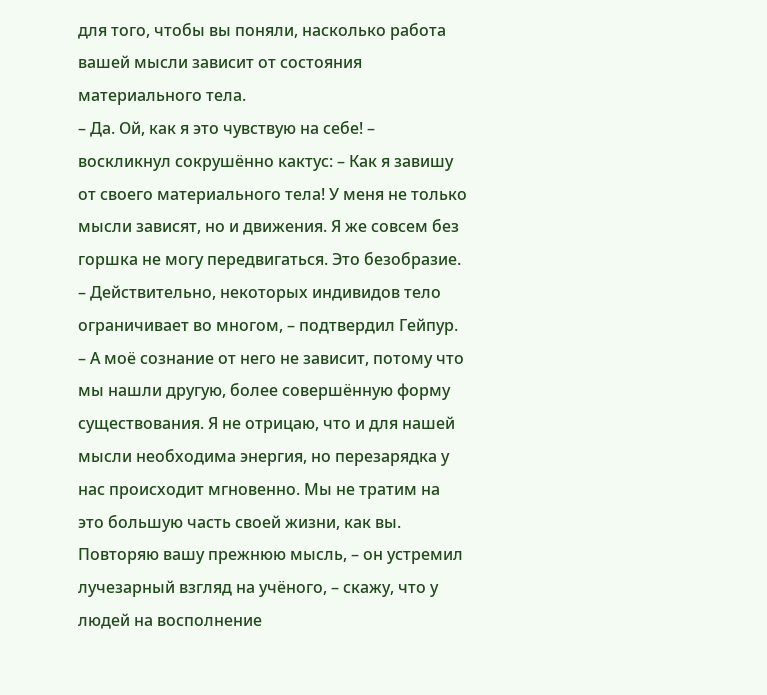для того, чтобы вы поняли, насколько работа вашей мысли зависит от состояния материального тела.
– Да. Ой, как я это чувствую на себе! – воскликнул сокрушённо кактус: – Как я завишу от своего материального тела! У меня не только мысли зависят, но и движения. Я же совсем без горшка не могу передвигаться. Это безобразие.
– Действительно, некоторых индивидов тело ограничивает во многом, – подтвердил Гейпур. – А моё сознание от него не зависит, потому что мы нашли другую, более совершённую форму существования. Я не отрицаю, что и для нашей мысли необходима энергия, но перезарядка у нас происходит мгновенно. Мы не тратим на это большую часть своей жизни, как вы. Повторяю вашу прежнюю мысль, – он устремил лучезарный взгляд на учёного, – скажу, что у людей на восполнение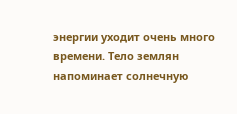энергии уходит очень много времени. Тело землян напоминает солнечную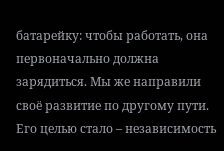батарейку: чтобы работать, она первоначально должна зарядиться. Мы же направили своё развитие по другому пути. Его целью стало – независимость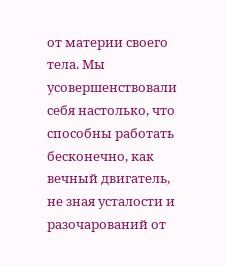от материи своего тела. Мы усовершенствовали себя настолько, что способны работать бесконечно, как вечный двигатель, не зная усталости и разочарований от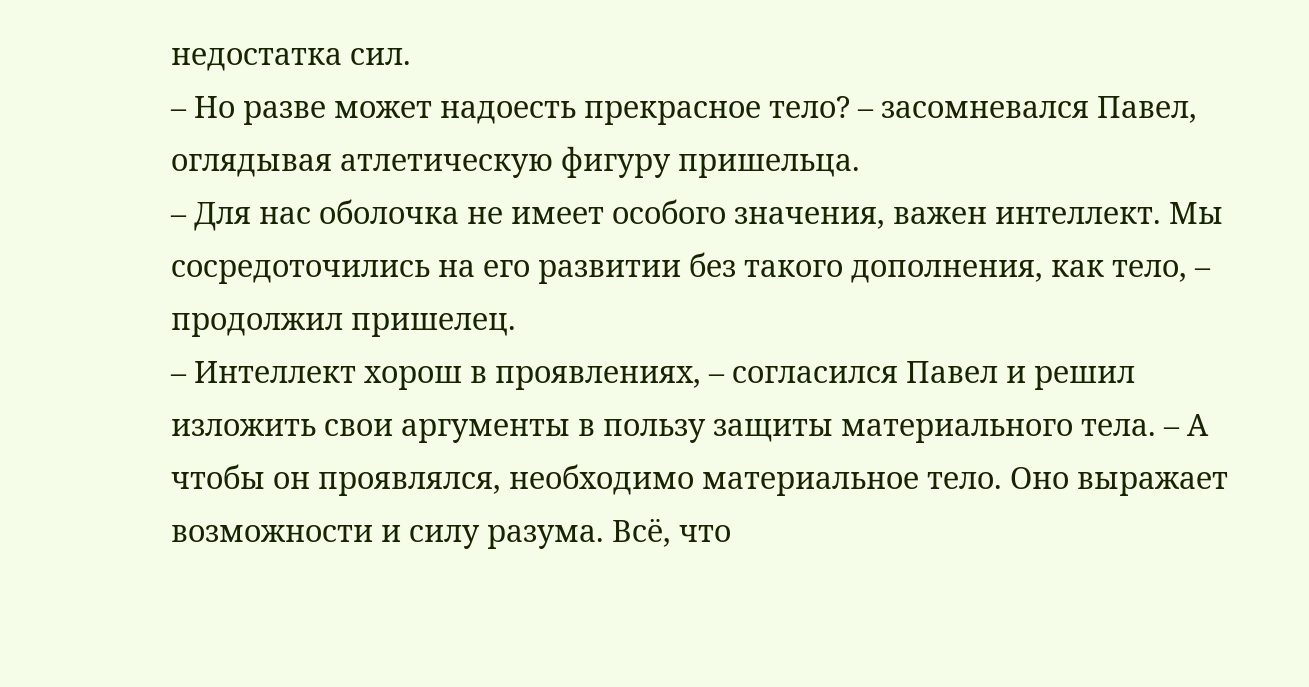недостатка сил.
– Но разве может надоесть прекрасное тело? – засомневался Павел, оглядывая атлетическую фигуру пришельца.
– Для нас оболочка не имеет особого значения, важен интеллект. Мы сосредоточились на его развитии без такого дополнения, как тело, – продолжил пришелец.
– Интеллект хорош в проявлениях, – согласился Павел и решил изложить свои аргументы в пользу защиты материального тела. – А чтобы он проявлялся, необходимо материальное тело. Оно выражает возможности и силу разума. Всё, что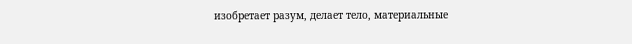изобретает разум, делает тело, материальные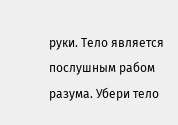руки. Тело является послушным рабом разума. Убери тело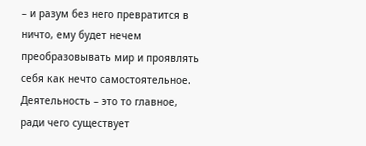– и разум без него превратится в ничто, ему будет нечем преобразовывать мир и проявлять себя как нечто самостоятельное. Деятельность – это то главное, ради чего существует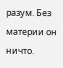разум. Без материи он ничто.